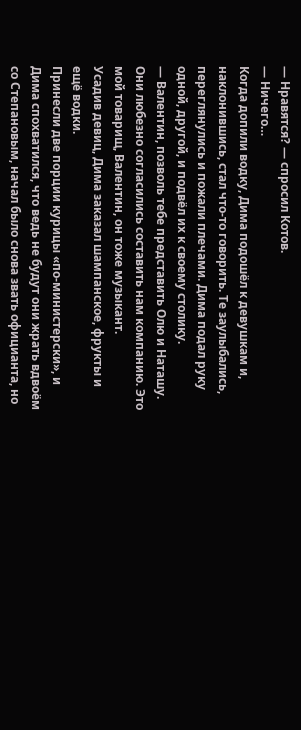— Нравятся? — спросил Котов.
— Ничего…
Когда допили водку, Дима подошёл к девушкам и, наклонившись, стал что-то говорить. Те заулыбались, переглянулись и пожали плечами. Дима подал руку одной, другой, и подвёл их к своему столику.
— Валентин, позволь тебе представить Олю и Наташу. Они любезно согласились составить нам компанию. Это мой товарищ, Валентин, он тоже музыкант.
Усадив девиц, Дима заказал шампанское, фрукты и ещё водки.
Принесли две порции курицы «по-министерски», и Дима спохватился, что ведь не будут они жрать вдвоём со Степановым, начал было снова звать официанта, но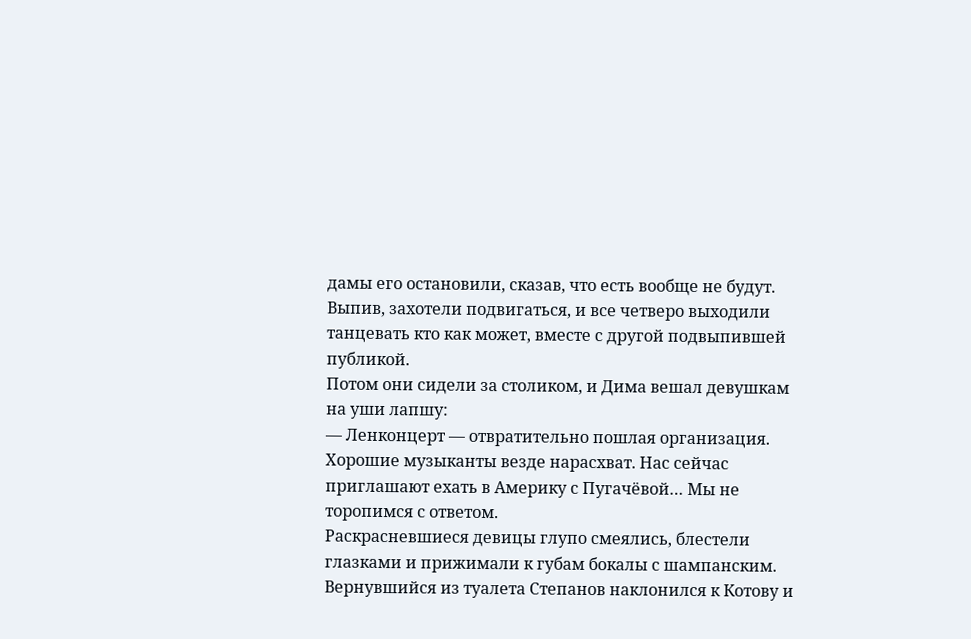дамы его остановили, сказав, что есть вообще не будут.
Выпив, захотели подвигаться, и все четверо выходили танцевать кто как может, вместе с другой подвыпившей публикой.
Потом они сидели за столиком, и Дима вешал девушкам на уши лапшу:
— Ленконцерт — отвратительно пошлая организация. Хорошие музыканты везде нарасхват. Нас сейчас приглашают ехать в Америку с Пугачёвой… Мы не торопимся с ответом.
Раскрасневшиеся девицы глупо смеялись, блестели глазками и прижимали к губам бокалы с шампанским.
Вернувшийся из туалета Степанов наклонился к Котову и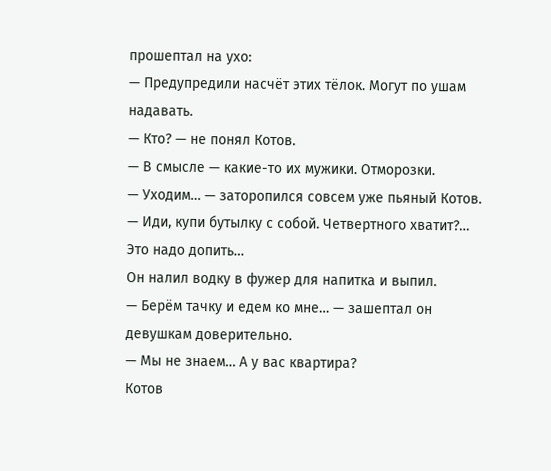прошептал на ухо:
— Предупредили насчёт этих тёлок. Могут по ушам надавать.
— Кто? — не понял Котов.
— В смысле — какие-то их мужики. Отморозки.
— Уходим… — заторопился совсем уже пьяный Котов. — Иди, купи бутылку с собой. Четвертного хватит?… Это надо допить…
Он налил водку в фужер для напитка и выпил.
— Берём тачку и едем ко мне… — зашептал он девушкам доверительно.
— Мы не знаем… А у вас квартира?
Котов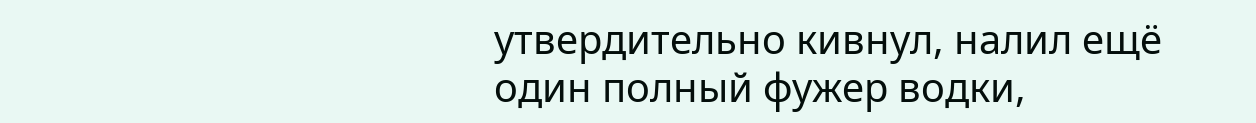утвердительно кивнул, налил ещё один полный фужер водки,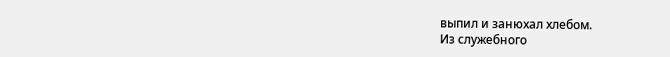выпил и занюхал хлебом.
Из служебного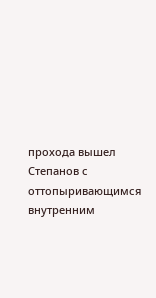прохода вышел Степанов с оттопыривающимся внутренним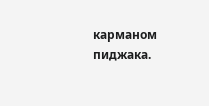карманом пиджака.